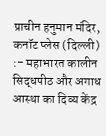प्राचीन हनुमान मंदिर, कनॉट प्लेस (दिल्ली) :- महाभारत कालीन सिद्धपीठ और अगाध आस्था का दिव्य केंद्र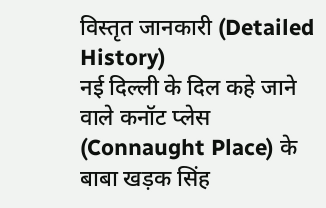विस्तृत जानकारी (Detailed History)
नई दिल्ली के दिल कहे जाने वाले कनॉट प्लेस (Connaught Place) के बाबा खड़क सिंह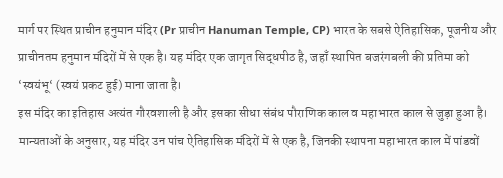मार्ग पर स्थित प्राचीन हनुमान मंदिर (Pr प्राचीन Hanuman Temple, CP) भारत के सबसे ऐतिहासिक, पूजनीय और प्राचीनतम हनुमान मंदिरों में से एक है। यह मंदिर एक जागृत सिद्धपीठ है, जहाँ स्थापित बजरंगबली की प्रतिमा को ‘स्वयंभू‘ (स्वयं प्रकट हुई) माना जाता है।
इस मंदिर का इतिहास अत्यंत गौरवशाली है और इसका सीधा संबंध पौराणिक काल व महाभारत काल से जुड़ा हुआ है। मान्यताओं के अनुसार, यह मंदिर उन पांच ऐतिहासिक मंदिरों में से एक है, जिनकी स्थापना महाभारत काल में पांडवों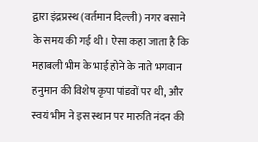द्वारा इंद्रप्रस्थ (वर्तमान दिल्ली) नगर बसाने के समय की गई थी। ऐसा कहा जाता है कि महाबली भीम के भाई होने के नाते भगवान हनुमान की विशेष कृपा पांडवों पर थी, और स्वयं भीम ने इस स्थान पर मारुति नंदन की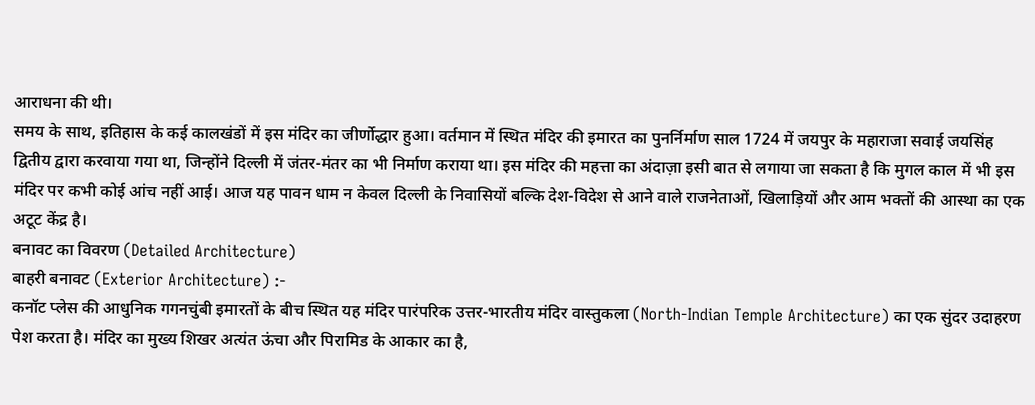आराधना की थी।
समय के साथ, इतिहास के कई कालखंडों में इस मंदिर का जीर्णोद्धार हुआ। वर्तमान में स्थित मंदिर की इमारत का पुनर्निर्माण साल 1724 में जयपुर के महाराजा सवाई जयसिंह द्वितीय द्वारा करवाया गया था, जिन्होंने दिल्ली में जंतर-मंतर का भी निर्माण कराया था। इस मंदिर की महत्ता का अंदाज़ा इसी बात से लगाया जा सकता है कि मुगल काल में भी इस मंदिर पर कभी कोई आंच नहीं आई। आज यह पावन धाम न केवल दिल्ली के निवासियों बल्कि देश-विदेश से आने वाले राजनेताओं, खिलाड़ियों और आम भक्तों की आस्था का एक अटूट केंद्र है।
बनावट का विवरण (Detailed Architecture)
बाहरी बनावट (Exterior Architecture) :-
कनॉट प्लेस की आधुनिक गगनचुंबी इमारतों के बीच स्थित यह मंदिर पारंपरिक उत्तर-भारतीय मंदिर वास्तुकला (North-Indian Temple Architecture) का एक सुंदर उदाहरण पेश करता है। मंदिर का मुख्य शिखर अत्यंत ऊंचा और पिरामिड के आकार का है,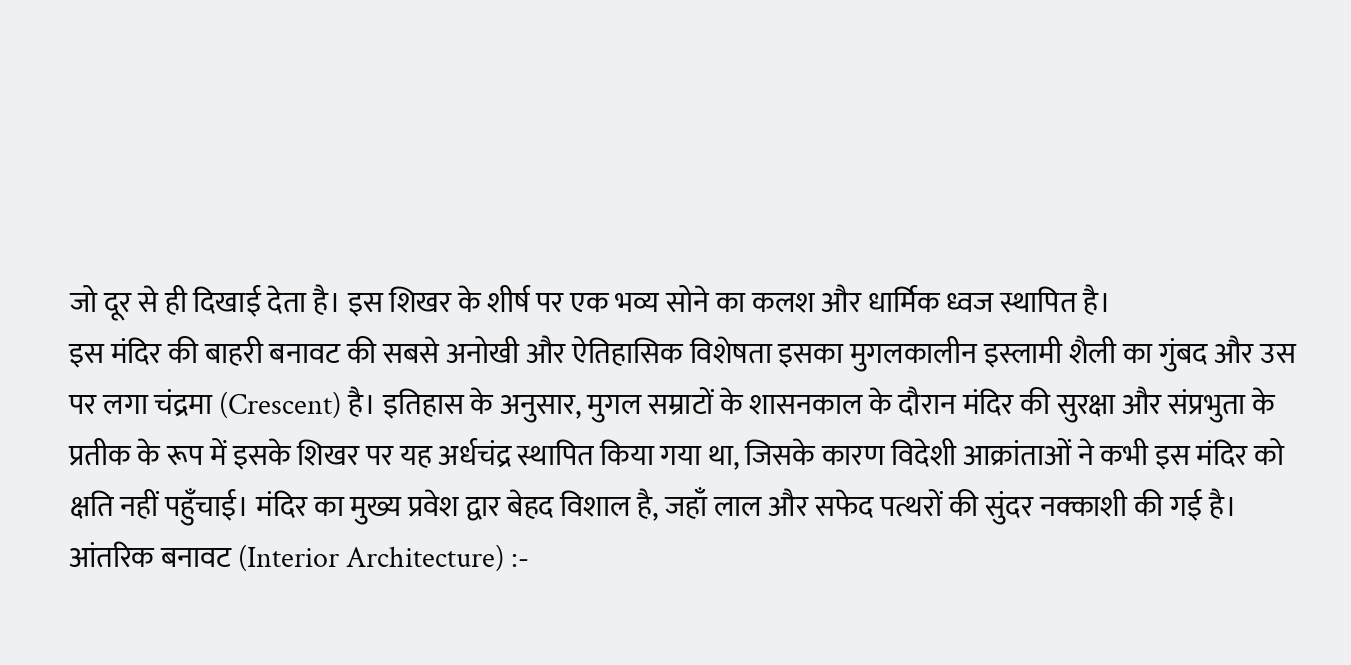जो दूर से ही दिखाई देता है। इस शिखर के शीर्ष पर एक भव्य सोने का कलश और धार्मिक ध्वज स्थापित है।
इस मंदिर की बाहरी बनावट की सबसे अनोखी और ऐतिहासिक विशेषता इसका मुगलकालीन इस्लामी शैली का गुंबद और उस पर लगा चंद्रमा (Crescent) है। इतिहास के अनुसार, मुगल सम्राटों के शासनकाल के दौरान मंदिर की सुरक्षा और संप्रभुता के प्रतीक के रूप में इसके शिखर पर यह अर्धचंद्र स्थापित किया गया था, जिसके कारण विदेशी आक्रांताओं ने कभी इस मंदिर को क्षति नहीं पहुँचाई। मंदिर का मुख्य प्रवेश द्वार बेहद विशाल है, जहाँ लाल और सफेद पत्थरों की सुंदर नक्काशी की गई है।
आंतरिक बनावट (Interior Architecture) :-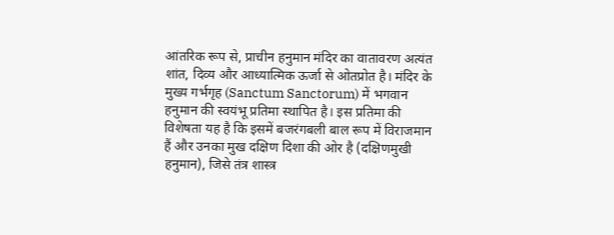आंतरिक रूप से, प्राचीन हनुमान मंदिर का वातावरण अत्यंत शांत, दिव्य और आध्यात्मिक ऊर्जा से ओतप्रोत है। मंदिर के मुख्य गर्भगृह (Sanctum Sanctorum) में भगवान हनुमान की स्वयंभू प्रतिमा स्थापित है। इस प्रतिमा की विशेषता यह है कि इसमें बजरंगबली बाल रूप में विराजमान हैं और उनका मुख दक्षिण दिशा की ओर है (दक्षिणमुखी हनुमान), जिसे तंत्र शास्त्र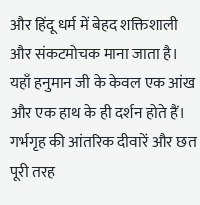और हिंदू धर्म में बेहद शक्तिशाली और संकटमोचक माना जाता है। यहाँ हनुमान जी के केवल एक आंख और एक हाथ के ही दर्शन होते हैं।
गर्भगृह की आंतरिक दीवारें और छत पूरी तरह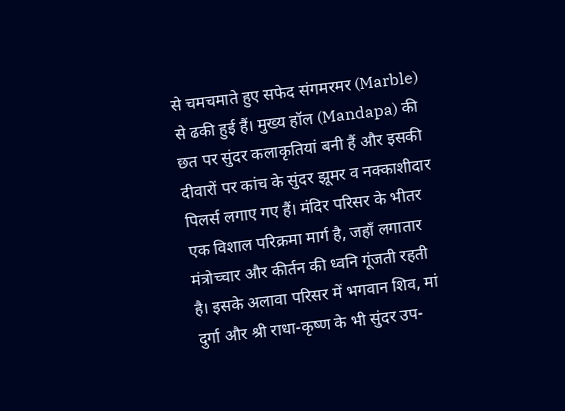से चमचमाते हुए सफेद संगमरमर (Marble) से ढकी हुई हैं। मुख्य हॉल (Mandapa) की छत पर सुंदर कलाकृतियां बनी हैं और इसकी दीवारों पर कांच के सुंदर झूमर व नक्काशीदार पिलर्स लगाए गए हैं। मंदिर परिसर के भीतर एक विशाल परिक्रमा मार्ग है, जहाँ लगातार मंत्रोच्चार और कीर्तन की ध्वनि गूंजती रहती है। इसके अलावा परिसर में भगवान शिव, मां दुर्गा और श्री राधा-कृष्ण के भी सुंदर उप-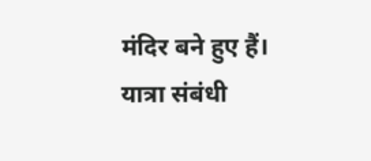मंदिर बने हुए हैं।
यात्रा संबंधी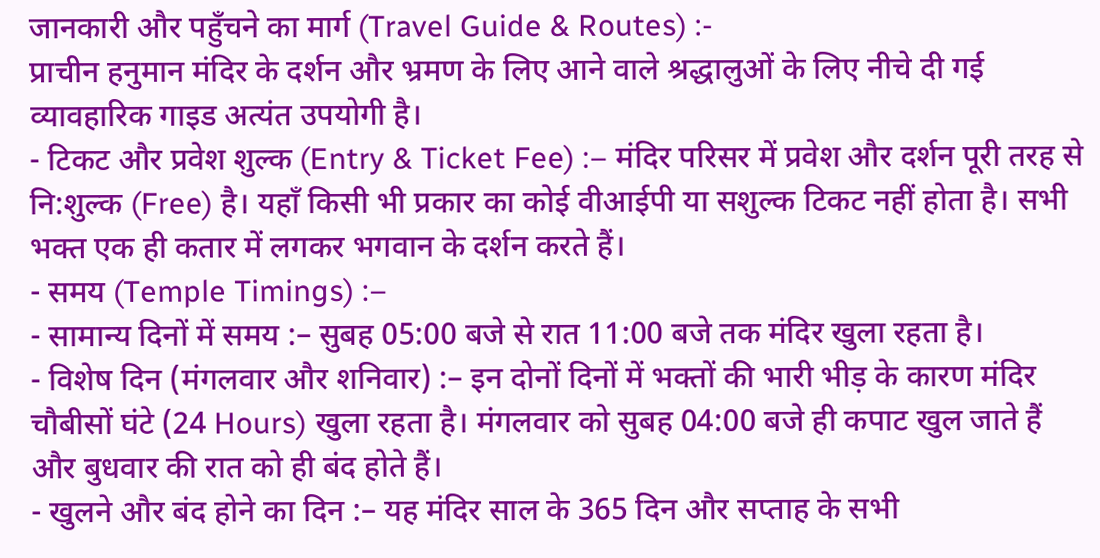जानकारी और पहुँचने का मार्ग (Travel Guide & Routes) :-
प्राचीन हनुमान मंदिर के दर्शन और भ्रमण के लिए आने वाले श्रद्धालुओं के लिए नीचे दी गई व्यावहारिक गाइड अत्यंत उपयोगी है।
- टिकट और प्रवेश शुल्क (Entry & Ticket Fee) :– मंदिर परिसर में प्रवेश और दर्शन पूरी तरह से नि:शुल्क (Free) है। यहाँ किसी भी प्रकार का कोई वीआईपी या सशुल्क टिकट नहीं होता है। सभी भक्त एक ही कतार में लगकर भगवान के दर्शन करते हैं।
- समय (Temple Timings) :–
- सामान्य दिनों में समय :– सुबह 05:00 बजे से रात 11:00 बजे तक मंदिर खुला रहता है।
- विशेष दिन (मंगलवार और शनिवार) :– इन दोनों दिनों में भक्तों की भारी भीड़ के कारण मंदिर चौबीसों घंटे (24 Hours) खुला रहता है। मंगलवार को सुबह 04:00 बजे ही कपाट खुल जाते हैं और बुधवार की रात को ही बंद होते हैं।
- खुलने और बंद होने का दिन :– यह मंदिर साल के 365 दिन और सप्ताह के सभी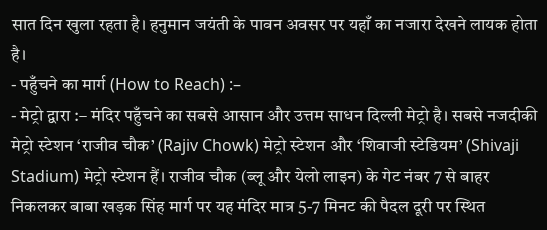सात दिन खुला रहता है। हनुमान जयंती के पावन अवसर पर यहाँ का नजारा देखने लायक होता है।
- पहुँचने का मार्ग (How to Reach) :–
- मेट्रो द्वारा :– मंदिर पहुँचने का सबसे आसान और उत्तम साधन दिल्ली मेट्रो है। सबसे नजदीकी मेट्रो स्टेशन ‘राजीव चौक’ (Rajiv Chowk) मेट्रो स्टेशन और ‘शिवाजी स्टेडियम’ (Shivaji Stadium) मेट्रो स्टेशन हैं। राजीव चौक (ब्लू और येलो लाइन) के गेट नंबर 7 से बाहर निकलकर बाबा खड़क सिंह मार्ग पर यह मंदिर मात्र 5-7 मिनट की पैदल दूरी पर स्थित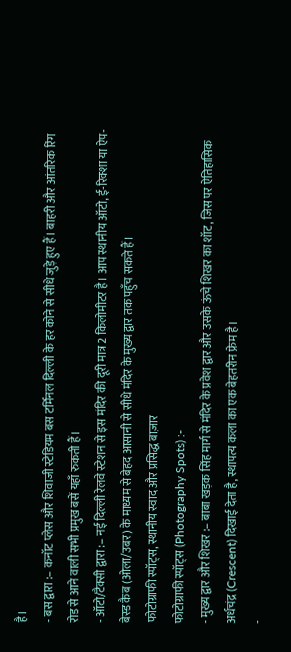है।
- बस द्वारा :– कनॉट प्लेस और शिवाजी स्टेडियम बस टर्मिनल दिल्ली के हर कोने से सीधे जुड़े हुए हैं। बाहरी और आंतरिक रिंग रोड से आने वाली सभी प्रमुख बसें यहाँ रुकती हैं।
- ऑटो/टैक्सी द्वारा :– नई दिल्ली रेलवे स्टेशन से इस मंदिर की दूरी मात्र 2 किलोमीटर है। आप स्थानीय ऑटो, ई-रिक्शा या ऐप-बेस्ड कैब (ओला/उबर) के माध्यम से बेहद आसानी से सीधे मंदिर के मुख्य द्वार तक पहुँच सकते हैं।
फोटोग्राफी स्पॉट्स, स्थानीय स्वाद और प्रसिद्ध बाज़ार
फोटोग्राफी स्पॉट्स (Photography Spots) :-
- मुख्य द्वार और शिखर :– बाबा खड़क सिंह मार्ग से मंदिर के प्रवेश द्वार और उसके ऊंचे शिखर का शॉट, जिस पर ऐतिहासिक अर्धचंद्र (Crescent) दिखाई देता है, स्थापत्य कला का एक बेहतरीन फ्रेम है।
-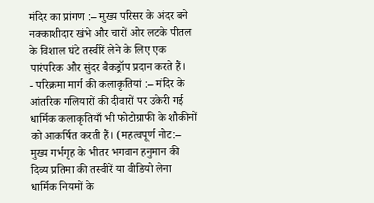मंदिर का प्रांगण :– मुख्य परिसर के अंदर बने नक्काशीदार खंभे और चारों ओर लटके पीतल के विशाल घंटे तस्वीरें लेने के लिए एक पारंपरिक और सुंदर बैकड्रॉप प्रदान करते हैं।
- परिक्रमा मार्ग की कलाकृतियां :– मंदिर के आंतरिक गलियारों की दीवारों पर उकेरी गई धार्मिक कलाकृतियाँ भी फोटोग्राफी के शौकीनों को आकर्षित करती हैं। (महत्वपूर्ण नोट:– मुख्य गर्भगृह के भीतर भगवान हनुमान की दिव्य प्रतिमा की तस्वीरें या वीडियो लेना धार्मिक नियमों के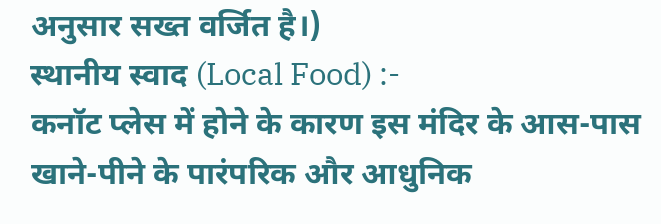अनुसार सख्त वर्जित है।)
स्थानीय स्वाद (Local Food) :-
कनॉट प्लेस में होने के कारण इस मंदिर के आस-पास खाने-पीने के पारंपरिक और आधुनिक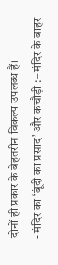दोनों ही प्रकार के बेहतरीन विकल्प उपलब्ध हैं।
- मंदिर का ‘बूंदी का प्रसाद’ और कचौड़ी :– मंदिर के बाहर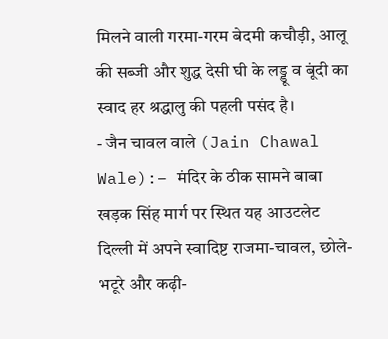मिलने वाली गरमा-गरम बेदमी कचौड़ी, आलू की सब्जी और शुद्ध देसी घी के लड्डू व बूंदी का स्वाद हर श्रद्धालु की पहली पसंद है।
- जैन चावल वाले (Jain Chawal Wale):– मंदिर के ठीक सामने बाबा खड़क सिंह मार्ग पर स्थित यह आउटलेट दिल्ली में अपने स्वादिष्ट राजमा-चावल, छोले-भटूरे और कढ़ी-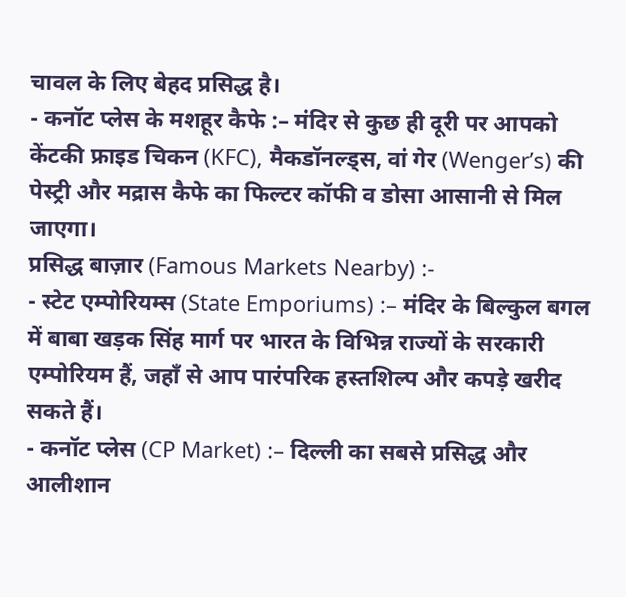चावल के लिए बेहद प्रसिद्ध है।
- कनॉट प्लेस के मशहूर कैफे :– मंदिर से कुछ ही दूरी पर आपको केंटकी फ्राइड चिकन (KFC), मैकडॉनल्ड्स, वां गेर (Wenger’s) की पेस्ट्री और मद्रास कैफे का फिल्टर कॉफी व डोसा आसानी से मिल जाएगा।
प्रसिद्ध बाज़ार (Famous Markets Nearby) :-
- स्टेट एम्पोरियम्स (State Emporiums) :– मंदिर के बिल्कुल बगल में बाबा खड़क सिंह मार्ग पर भारत के विभिन्न राज्यों के सरकारी एम्पोरियम हैं, जहाँ से आप पारंपरिक हस्तशिल्प और कपड़े खरीद सकते हैं।
- कनॉट प्लेस (CP Market) :– दिल्ली का सबसे प्रसिद्ध और आलीशान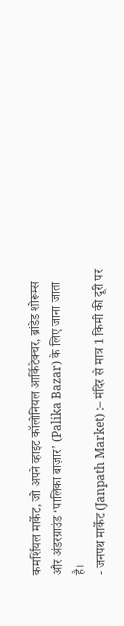कमर्शियल मार्केट, जो अपने व्हाइट कॉलोनियल आर्किटेक्चर, ब्रांडेड शोरूम्स और अंडरग्राउंड ‘पालिका बाज़ार’ (Palika Bazar) के लिए जाना जाता है।
- जनपथ मार्केट (Janpath Market) :– मंदिर से मात्र 1 किमी की दूरी पर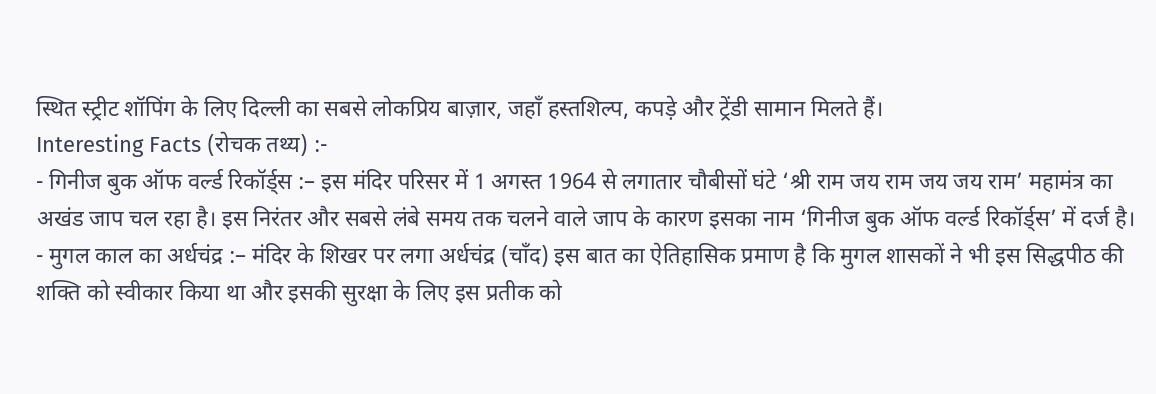स्थित स्ट्रीट शॉपिंग के लिए दिल्ली का सबसे लोकप्रिय बाज़ार, जहाँ हस्तशिल्प, कपड़े और ट्रेंडी सामान मिलते हैं।
Interesting Facts (रोचक तथ्य) :-
- गिनीज बुक ऑफ वर्ल्ड रिकॉर्ड्स :– इस मंदिर परिसर में 1 अगस्त 1964 से लगातार चौबीसों घंटे ‘श्री राम जय राम जय जय राम’ महामंत्र का अखंड जाप चल रहा है। इस निरंतर और सबसे लंबे समय तक चलने वाले जाप के कारण इसका नाम ‘गिनीज बुक ऑफ वर्ल्ड रिकॉर्ड्स’ में दर्ज है।
- मुगल काल का अर्धचंद्र :– मंदिर के शिखर पर लगा अर्धचंद्र (चाँद) इस बात का ऐतिहासिक प्रमाण है कि मुगल शासकों ने भी इस सिद्धपीठ की शक्ति को स्वीकार किया था और इसकी सुरक्षा के लिए इस प्रतीक को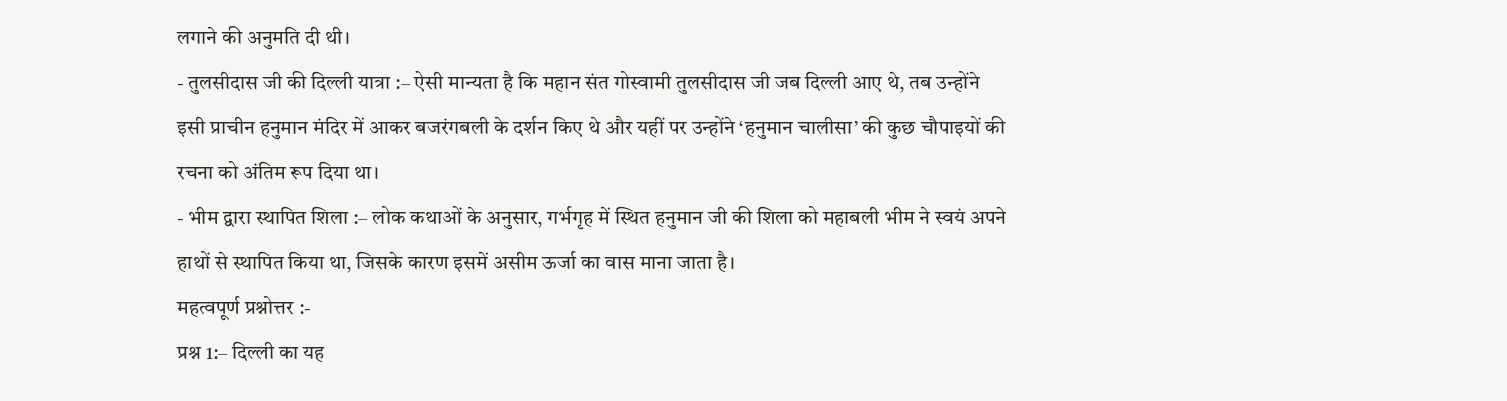लगाने की अनुमति दी थी।
- तुलसीदास जी की दिल्ली यात्रा :– ऐसी मान्यता है कि महान संत गोस्वामी तुलसीदास जी जब दिल्ली आए थे, तब उन्होंने इसी प्राचीन हनुमान मंदिर में आकर बजरंगबली के दर्शन किए थे और यहीं पर उन्होंने ‘हनुमान चालीसा’ की कुछ चौपाइयों की रचना को अंतिम रूप दिया था।
- भीम द्वारा स्थापित शिला :– लोक कथाओं के अनुसार, गर्भगृह में स्थित हनुमान जी की शिला को महाबली भीम ने स्वयं अपने हाथों से स्थापित किया था, जिसके कारण इसमें असीम ऊर्जा का वास माना जाता है।
महत्वपूर्ण प्रश्नोत्तर :-
प्रश्न 1:– दिल्ली का यह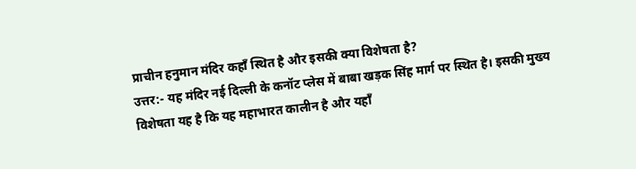प्राचीन हनुमान मंदिर कहाँ स्थित है और इसकी क्या विशेषता है?
उत्तर:- यह मंदिर नई दिल्ली के कनॉट प्लेस में बाबा खड़क सिंह मार्ग पर स्थित है। इसकी मुख्य विशेषता यह है कि यह महाभारत कालीन है और यहाँ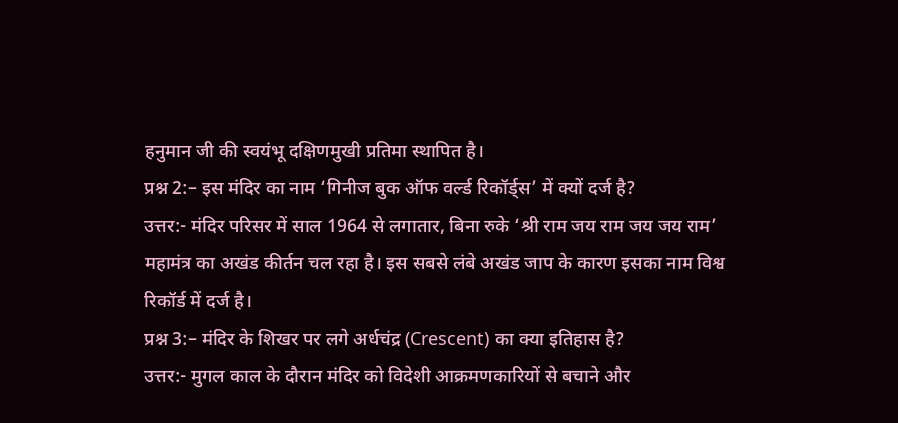हनुमान जी की स्वयंभू दक्षिणमुखी प्रतिमा स्थापित है।
प्रश्न 2:– इस मंदिर का नाम ‘गिनीज बुक ऑफ वर्ल्ड रिकॉर्ड्स’ में क्यों दर्ज है?
उत्तर:- मंदिर परिसर में साल 1964 से लगातार, बिना रुके ‘श्री राम जय राम जय जय राम’ महामंत्र का अखंड कीर्तन चल रहा है। इस सबसे लंबे अखंड जाप के कारण इसका नाम विश्व रिकॉर्ड में दर्ज है।
प्रश्न 3:– मंदिर के शिखर पर लगे अर्धचंद्र (Crescent) का क्या इतिहास है?
उत्तर:- मुगल काल के दौरान मंदिर को विदेशी आक्रमणकारियों से बचाने और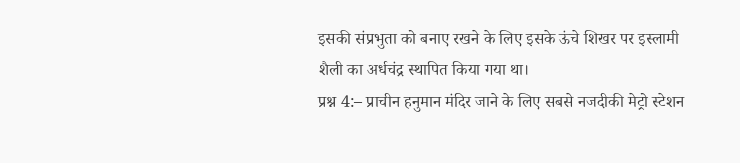इसकी संप्रभुता को बनाए रखने के लिए इसके ऊंचे शिखर पर इस्लामी शैली का अर्धचंद्र स्थापित किया गया था।
प्रश्न 4:– प्राचीन हनुमान मंदिर जाने के लिए सबसे नजदीकी मेट्रो स्टेशन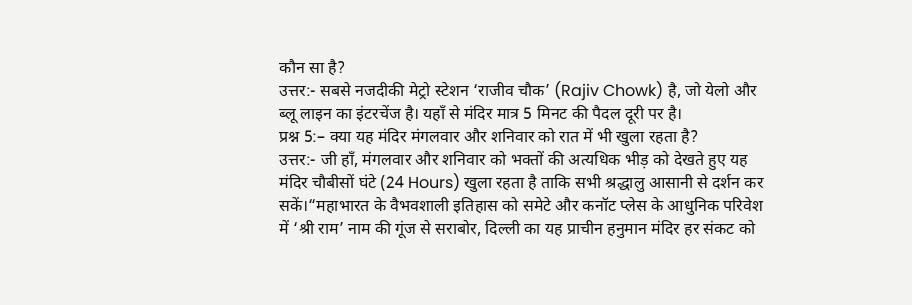कौन सा है?
उत्तर:- सबसे नजदीकी मेट्रो स्टेशन ‘राजीव चौक’ (Rajiv Chowk) है, जो येलो और ब्लू लाइन का इंटरचेंज है। यहाँ से मंदिर मात्र 5 मिनट की पैदल दूरी पर है।
प्रश्न 5:– क्या यह मंदिर मंगलवार और शनिवार को रात में भी खुला रहता है?
उत्तर:- जी हाँ, मंगलवार और शनिवार को भक्तों की अत्यधिक भीड़ को देखते हुए यह मंदिर चौबीसों घंटे (24 Hours) खुला रहता है ताकि सभी श्रद्धालु आसानी से दर्शन कर सकें।“महाभारत के वैभवशाली इतिहास को समेटे और कनॉट प्लेस के आधुनिक परिवेश में ‘श्री राम’ नाम की गूंज से सराबोर, दिल्ली का यह प्राचीन हनुमान मंदिर हर संकट को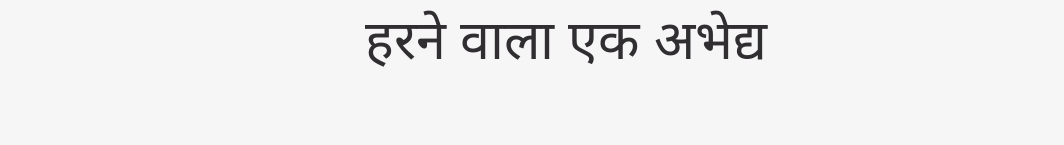हरने वाला एक अभेद्य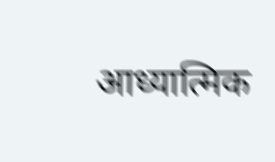आध्यात्मिक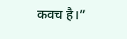कवच है।”